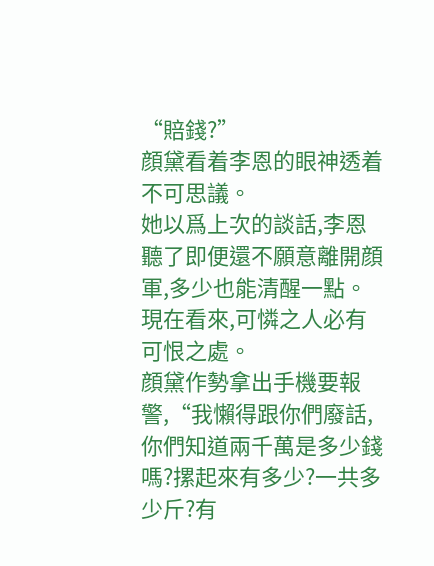“賠錢?”
顔黛看着李恩的眼神透着不可思議。
她以爲上次的談話,李恩聽了即便還不願意離開顔軍,多少也能清醒一點。
現在看來,可憐之人必有可恨之處。
顔黛作勢拿出手機要報警,“我懶得跟你們廢話,你們知道兩千萬是多少錢嗎?摞起來有多少?一共多少斤?有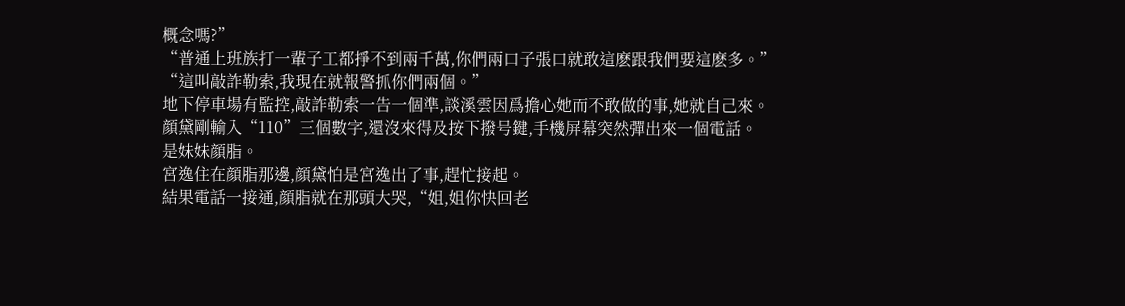概念嗎?”
“普通上班族打一輩子工都掙不到兩千萬,你們兩口子張口就敢這麽跟我們要這麽多。”
“這叫敲詐勒索,我現在就報警抓你們兩個。”
地下停車場有監控,敲詐勒索一告一個準,談溪雲因爲擔心她而不敢做的事,她就自己來。
顔黛剛輸入“110”三個數字,還沒來得及按下撥号鍵,手機屏幕突然彈出來一個電話。
是妹妹顔脂。
宮逸住在顔脂那邊,顔黛怕是宮逸出了事,趕忙接起。
結果電話一接通,顔脂就在那頭大哭,“姐,姐你快回老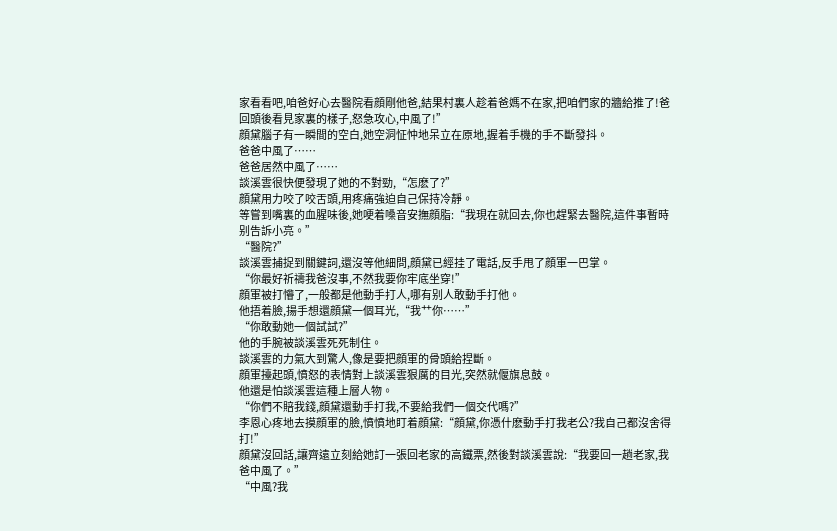家看看吧,咱爸好心去醫院看顔剛他爸,結果村裏人趁着爸媽不在家,把咱們家的牆給推了!爸回頭後看見家裏的樣子,怒急攻心,中風了!”
顔黛腦子有一瞬間的空白,她空洞怔忡地呆立在原地,握着手機的手不斷發抖。
爸爸中風了……
爸爸居然中風了……
談溪雲很快便發現了她的不對勁,“怎麽了?”
顔黛用力咬了咬舌頭,用疼痛強迫自己保持冷靜。
等嘗到嘴裏的血腥味後,她哽着嗓音安撫顔脂:“我現在就回去,你也趕緊去醫院,這件事暫時别告訴小亮。”
“醫院?”
談溪雲捕捉到關鍵詞,還沒等他細問,顔黛已經挂了電話,反手甩了顔軍一巴掌。
“你最好祈禱我爸沒事,不然我要你牢底坐穿!”
顔軍被打懵了,一般都是他動手打人,哪有别人敢動手打他。
他捂着臉,揚手想還顔黛一個耳光,“我艹你……”
“你敢動她一個試試?”
他的手腕被談溪雲死死制住。
談溪雲的力氣大到驚人,像是要把顔軍的骨頭給捏斷。
顔軍擡起頭,憤怒的表情對上談溪雲狠厲的目光,突然就偃旗息鼓。
他還是怕談溪雲這種上層人物。
“你們不賠我錢,顔黛還動手打我,不要給我們一個交代嗎?”
李恩心疼地去摸顔軍的臉,憤憤地盯着顔黛:“顔黛,你憑什麽動手打我老公?我自己都沒舍得打!”
顔黛沒回話,讓齊遠立刻給她訂一張回老家的高鐵票,然後對談溪雲說:“我要回一趟老家,我爸中風了。”
“中風?我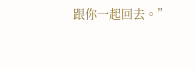跟你一起回去。”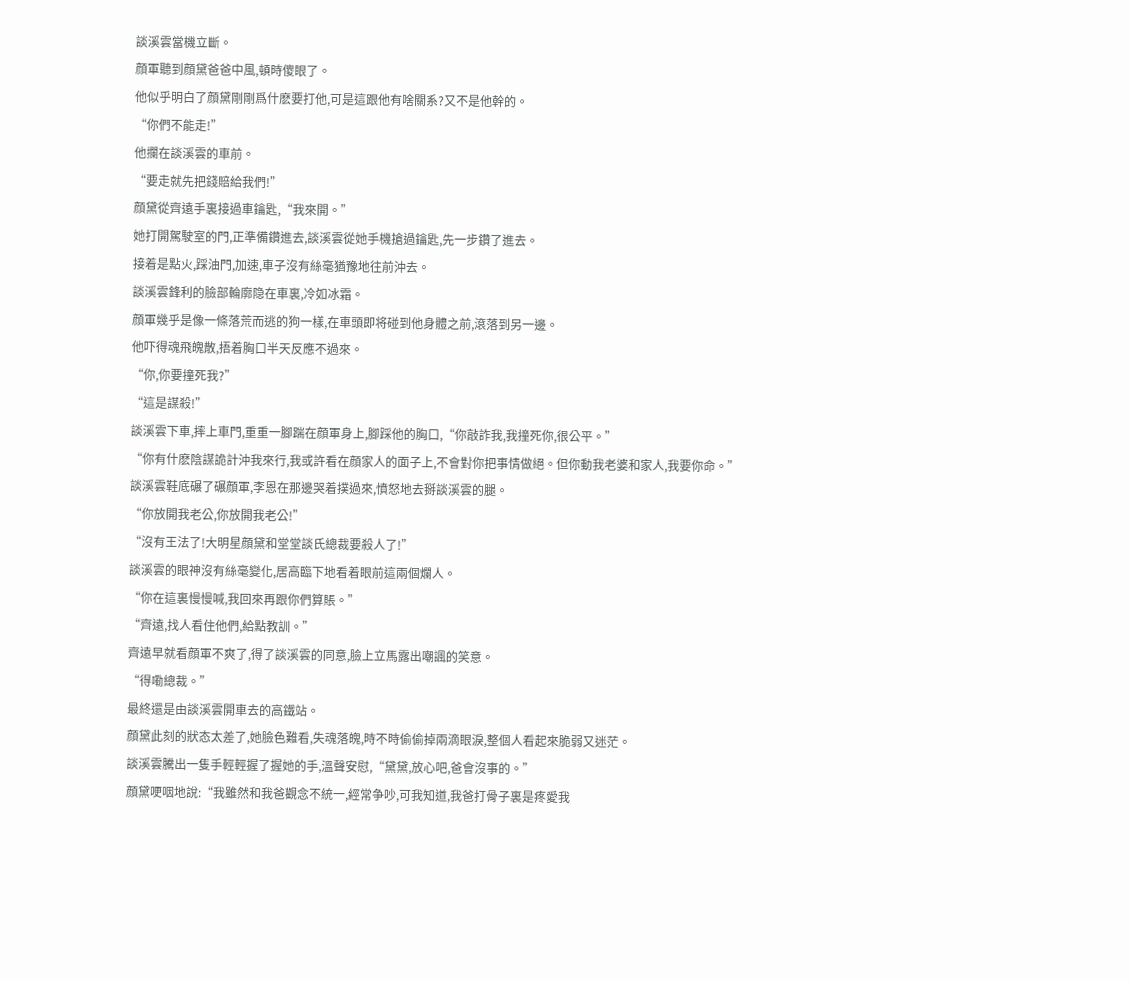談溪雲當機立斷。
顔軍聽到顔黛爸爸中風,頓時傻眼了。
他似乎明白了顔黛剛剛爲什麽要打他,可是這跟他有啥關系?又不是他幹的。
“你們不能走!”
他攔在談溪雲的車前。
“要走就先把錢賠給我們!”
顔黛從齊遠手裏接過車鑰匙,“我來開。”
她打開駕駛室的門,正準備鑽進去,談溪雲從她手機搶過鑰匙,先一步鑽了進去。
接着是點火,踩油門,加速,車子沒有絲毫猶豫地往前沖去。
談溪雲鋒利的臉部輪廓隐在車裏,冷如冰霜。
顔軍幾乎是像一條落荒而逃的狗一樣,在車頭即将碰到他身體之前,滾落到另一邊。
他吓得魂飛魄散,捂着胸口半天反應不過來。
“你,你要撞死我?”
“這是謀殺!”
談溪雲下車,摔上車門,重重一腳踹在顔軍身上,腳踩他的胸口,“你敲詐我,我撞死你,很公平。”
“你有什麽陰謀詭計沖我來行,我或許看在顔家人的面子上,不會對你把事情做絕。但你動我老婆和家人,我要你命。”
談溪雲鞋底碾了碾顔軍,李恩在那邊哭着撲過來,憤怒地去掰談溪雲的腿。
“你放開我老公,你放開我老公!”
“沒有王法了!大明星顔黛和堂堂談氏總裁要殺人了!”
談溪雲的眼神沒有絲毫變化,居高臨下地看着眼前這兩個爛人。
“你在這裏慢慢喊,我回來再跟你們算賬。”
“齊遠,找人看住他們,給點教訓。”
齊遠早就看顔軍不爽了,得了談溪雲的同意,臉上立馬露出嘲諷的笑意。
“得嘞總裁。”
最終還是由談溪雲開車去的高鐵站。
顔黛此刻的狀态太差了,她臉色難看,失魂落魄,時不時偷偷掉兩滴眼淚,整個人看起來脆弱又迷茫。
談溪雲騰出一隻手輕輕握了握她的手,溫聲安慰,“黛黛,放心吧,爸會沒事的。”
顔黛哽咽地說:“我雖然和我爸觀念不統一,經常争吵,可我知道,我爸打骨子裏是疼愛我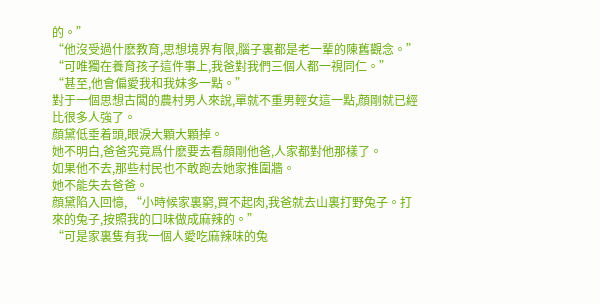的。”
“他沒受過什麽教育,思想境界有限,腦子裏都是老一輩的陳舊觀念。”
“可唯獨在養育孩子這件事上,我爸對我們三個人都一視同仁。”
“甚至,他會偏愛我和我妹多一點。”
對于一個思想古闆的農村男人來說,單就不重男輕女這一點,顔剛就已經比很多人強了。
顔黛低垂着頭,眼淚大顆大顆掉。
她不明白,爸爸究竟爲什麽要去看顔剛他爸,人家都對他那樣了。
如果他不去,那些村民也不敢跑去她家推圍牆。
她不能失去爸爸。
顔黛陷入回憶, “小時候家裏窮,買不起肉,我爸就去山裏打野兔子。打來的兔子,按照我的口味做成麻辣的。”
“可是家裏隻有我一個人愛吃麻辣味的兔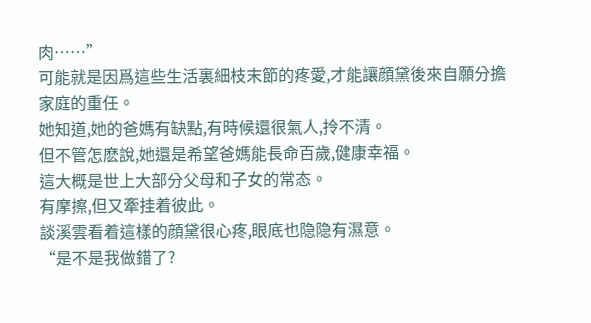肉……”
可能就是因爲這些生活裏細枝末節的疼愛,才能讓顔黛後來自願分擔家庭的重任。
她知道,她的爸媽有缺點,有時候還很氣人,拎不清。
但不管怎麽說,她還是希望爸媽能長命百歲,健康幸福。
這大概是世上大部分父母和子女的常态。
有摩擦,但又牽挂着彼此。
談溪雲看着這樣的顔黛很心疼,眼底也隐隐有濕意。
“是不是我做錯了?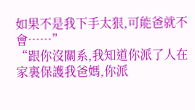如果不是我下手太狠,可能爸就不會……”
“跟你沒關系,我知道你派了人在家裏保護我爸媽,你派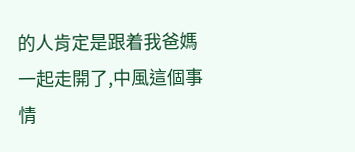的人肯定是跟着我爸媽一起走開了,中風這個事情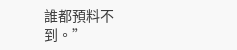誰都預料不到。”